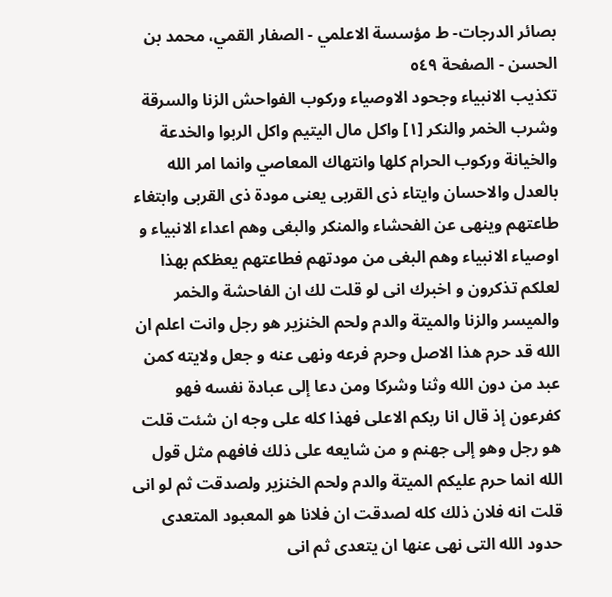بصائر الدرجات- ط مؤسسة الاعلمي - الصفار القمي، محمد بن الحسن - الصفحة ٥٤٩
تكذيب الانبياء وجحود الاوصياء وركوب الفواحش الزنا والسرقة وشرب الخمر والنكر [١] واكل مال اليتيم واكل الربوا والخدعة والخيانة وركوب الحرام كلها وانتهاك المعاصي وانما امر الله بالعدل والاحسان وايتاء ذى القربى يعنى مودة ذى القربى وابتغاء طاعتهم وينهى عن الفحشاء والمنكر والبغى وهم اعداء الانبياء و اوصياء الانبياء وهم البغى من مودتهم فطاعتهم يعظكم بهذا لعلكم تذكرون و اخبرك انى لو قلت لك ان الفاحشة والخمر والميسر والزنا والميتة والدم ولحم الخنزير هو رجل وانت اعلم ان الله قد حرم هذا الاصل وحرم فرعه ونهى عنه و جعل ولايته كمن عبد من دون الله وثنا وشركا ومن دعا إلى عبادة نفسه فهو كفرعون إذ قال انا ربكم الاعلى فهذا كله على وجه ان شئت قلت هو رجل وهو إلى جهنم و من شايعه على ذلك فافهم مثل قول الله انما حرم عليكم الميتة والدم ولحم الخنزير ولصدقت ثم لو انى قلت انه فلان ذلك كله لصدقت ان فلانا هو المعبود المتعدى حدود الله التى نهى عنها ان يتعدى ثم انى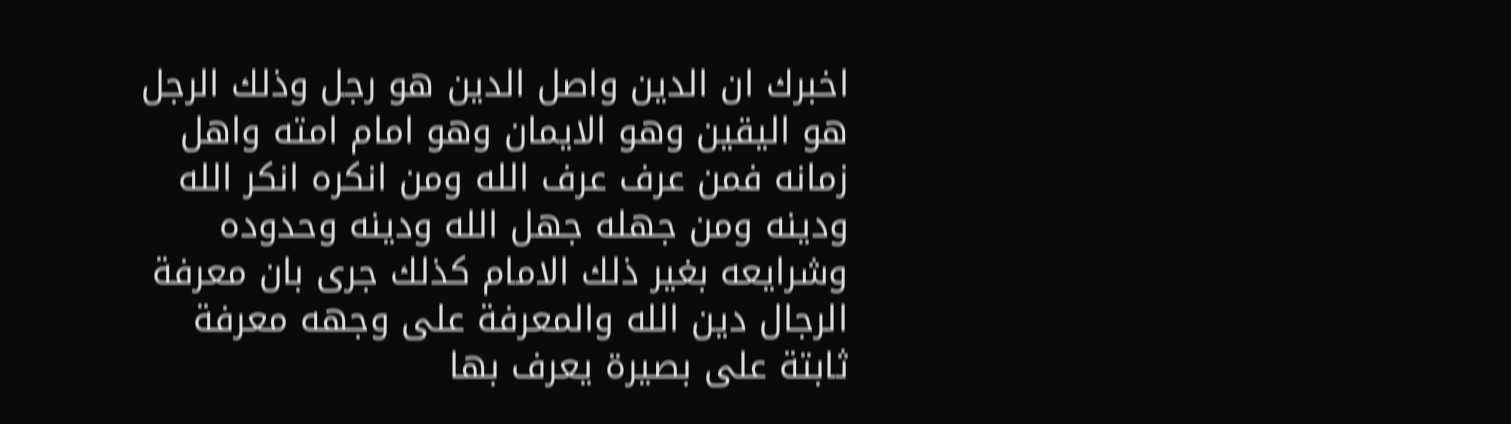اخبرك ان الدين واصل الدين هو رجل وذلك الرجل هو اليقين وهو الايمان وهو امام امته واهل زمانه فمن عرف عرف الله ومن انكره انكر الله ودينه ومن جهله جهل الله ودينه وحدوده وشرايعه بغير ذلك الامام كذلك جرى بان معرفة الرجال دين الله والمعرفة على وجهه معرفة ثابتة على بصيرة يعرف بها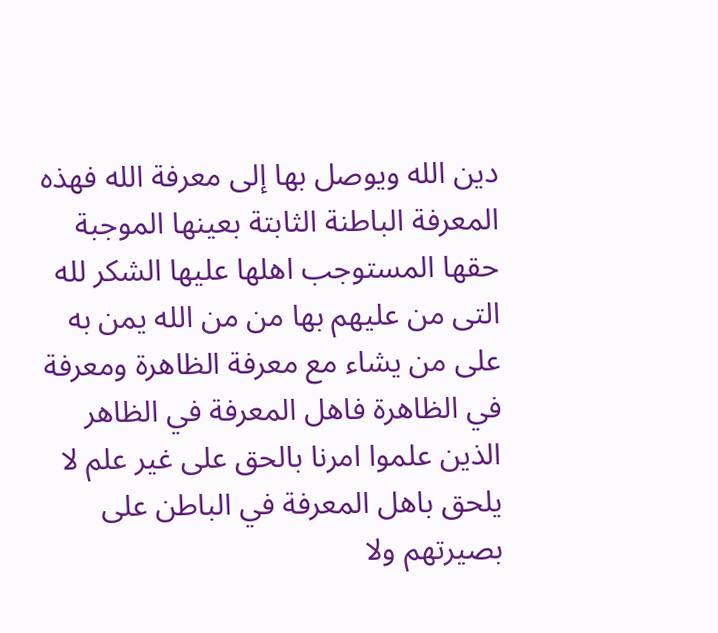دين الله ويوصل بها إلى معرفة الله فهذه المعرفة الباطنة الثابتة بعينها الموجبة حقها المستوجب اهلها عليها الشكر لله التى من عليهم بها من من الله يمن به على من يشاء مع معرفة الظاهرة ومعرفة في الظاهرة فاهل المعرفة في الظاهر الذين علموا امرنا بالحق على غير علم لا يلحق باهل المعرفة في الباطن على بصيرتهم ولا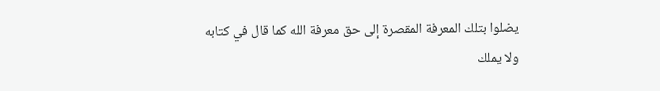يضلوا بتلك المعرفة المقصرة إلى حق معرفة الله كما قال في كتابه ولا يملك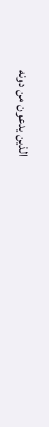الذين يدعون من دونه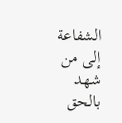الشفاعة إلى من شهد بالحق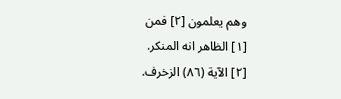وهم يعلمون [٢] فمن
[١] الظاهر انه المنكر.
[٢] الآية (٨٦) الزخرف.